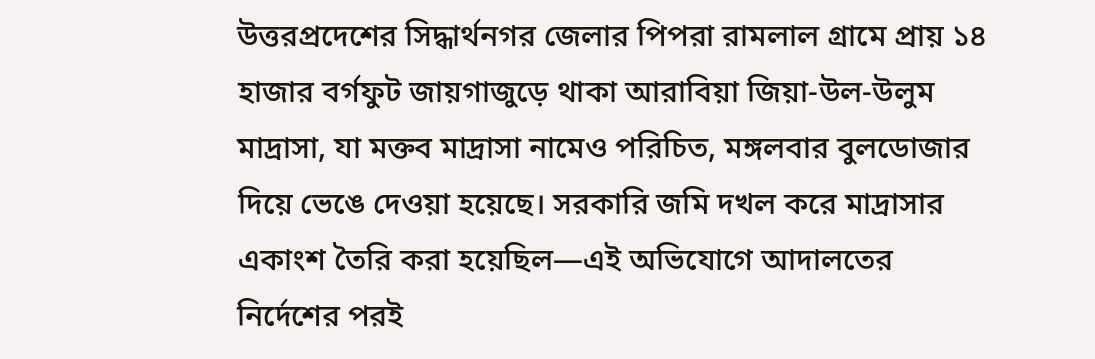উত্তরপ্রদেশের সিদ্ধার্থনগর জেলার পিপরা রামলাল গ্রামে প্রায় ১৪ হাজার বর্গফুট জায়গাজুড়ে থাকা আরাবিয়া জিয়া-উল-উলুম মাদ্রাসা, যা মক্তব মাদ্রাসা নামেও পরিচিত, মঙ্গলবার বুলডোজার দিয়ে ভেঙে দেওয়া হয়েছে। সরকারি জমি দখল করে মাদ্রাসার একাংশ তৈরি করা হয়েছিল—এই অভিযোগে আদালতের নির্দেশের পরই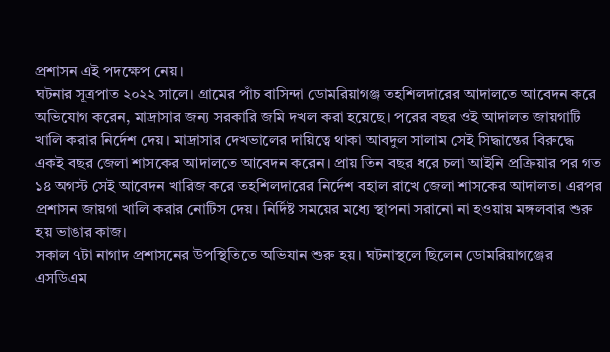প্রশাসন এই পদক্ষেপ নেয়।
ঘটনার সূত্রপাত ২০২২ সালে। গ্রামের পাঁচ বাসিন্দা ডোমরিয়াগঞ্জ তহশিলদারের আদালতে আবেদন করে অভিযোগ করেন, মাদ্রাসার জন্য সরকারি জমি দখল করা হয়েছে। পরের বছর ওই আদালত জায়গাটি খালি করার নির্দেশ দেয়। মাদ্রাসার দেখভালের দায়িত্বে থাকা আবদুল সালাম সেই সিদ্ধান্তের বিরুদ্ধে একই বছর জেলা শাসকের আদালতে আবেদন করেন। প্রায় তিন বছর ধরে চলা আইনি প্রক্রিয়ার পর গত ১৪ অগস্ট সেই আবেদন খারিজ করে তহশিলদারের নির্দেশ বহাল রাখে জেলা শাসকের আদালত। এরপর প্রশাসন জায়গা খালি করার নোটিস দেয়। নির্দিষ্ট সময়ের মধ্যে স্থাপনা সরানো না হওয়ায় মঙ্গলবার শুরু হয় ভাঙার কাজ।
সকাল ৭টা নাগাদ প্রশাসনের উপস্থিতিতে অভিযান শুরু হয়। ঘটনাস্থলে ছিলেন ডোমরিয়াগঞ্জের এসডিএম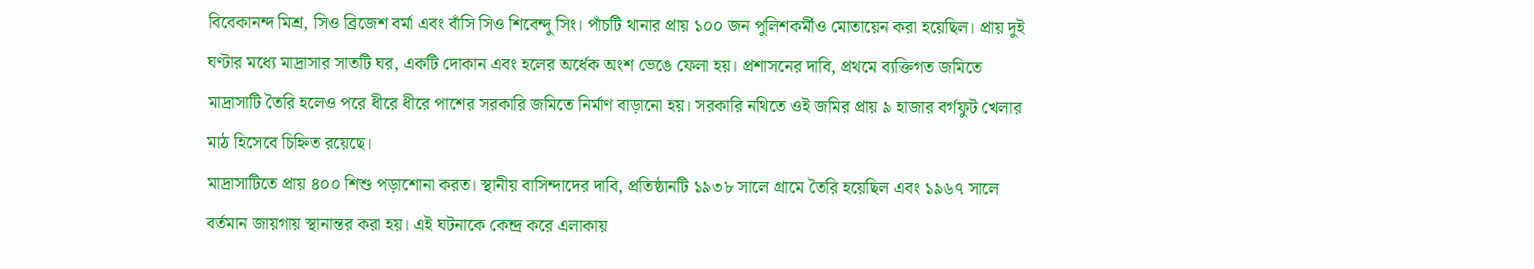বিবেকানন্দ মিশ্র, সিও ব্রিজেশ বর্মা এবং বাঁসি সিও শিবেন্দু সিং। পাঁচটি থানার প্রায় ১০০ জন পুলিশকর্মীও মোতায়েন করা হয়েছিল। প্রায় দুই ঘণ্টার মধ্যে মাদ্রাসার সাতটি ঘর, একটি দোকান এবং হলের অর্ধেক অংশ ভেঙে ফেলা হয়। প্রশাসনের দাবি, প্রথমে ব্যক্তিগত জমিতে মাদ্রাসাটি তৈরি হলেও পরে ধীরে ধীরে পাশের সরকারি জমিতে নির্মাণ বাড়ানো হয়। সরকারি নথিতে ওই জমির প্রায় ৯ হাজার বর্গফুট খেলার মাঠ হিসেবে চিহ্নিত রয়েছে।
মাদ্রাসাটিতে প্রায় ৪০০ শিশু পড়াশোনা করত। স্থানীয় বাসিন্দাদের দাবি, প্রতিষ্ঠানটি ১৯৩৮ সালে গ্রামে তৈরি হয়েছিল এবং ১৯৬৭ সালে বর্তমান জায়গায় স্থানান্তর করা হয়। এই ঘটনাকে কেন্দ্র করে এলাকায়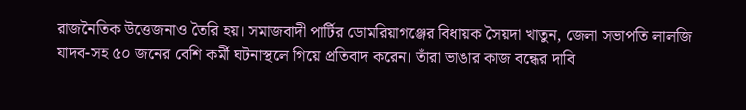রাজনৈতিক উত্তেজনাও তৈরি হয়। সমাজবাদী পার্টির ডোমরিয়াগঞ্জের বিধায়ক সৈয়দা খাতুন, জেলা সভাপতি লালজি যাদব-সহ ৫০ জনের বেশি কর্মী ঘটনাস্থলে গিয়ে প্রতিবাদ করেন। তাঁরা ভাঙার কাজ বন্ধের দাবি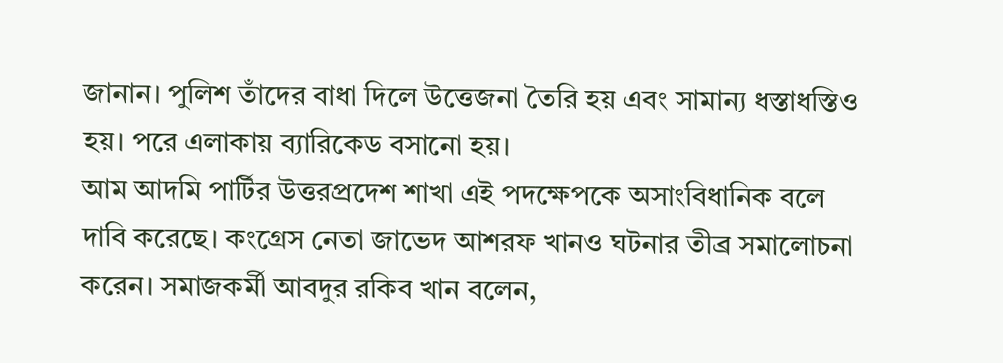জানান। পুলিশ তাঁদের বাধা দিলে উত্তেজনা তৈরি হয় এবং সামান্য ধস্তাধস্তিও হয়। পরে এলাকায় ব্যারিকেড বসানো হয়।
আম আদমি পার্টির উত্তরপ্রদেশ শাখা এই পদক্ষেপকে অসাংবিধানিক বলে দাবি করেছে। কংগ্রেস নেতা জাভেদ আশরফ খানও ঘটনার তীব্র সমালোচনা করেন। সমাজকর্মী আবদুর রকিব খান বলেন,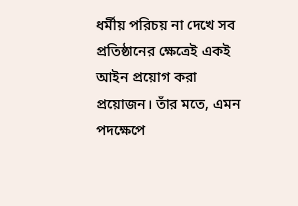ধর্মীয় পরিচয় না দেখে সব প্রতিষ্ঠানের ক্ষেত্রেই একই আইন প্রয়োগ করা প্রয়োজন। তাঁর মতে, এমন পদক্ষেপে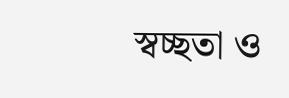স্বচ্ছতা ও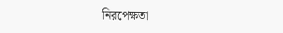নিরপেক্ষতা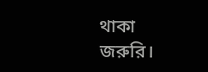থাকা জরুরি।